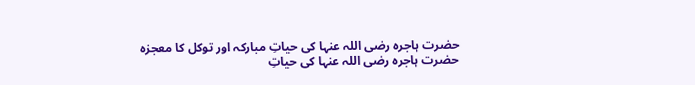حضرت ہاجرہ رضی اللہ عنہا کی حیاتِ مبارکہ اور توکل کا معجزہ
حضرت ہاجرہ رضی اللہ عنہا کی حیاتِ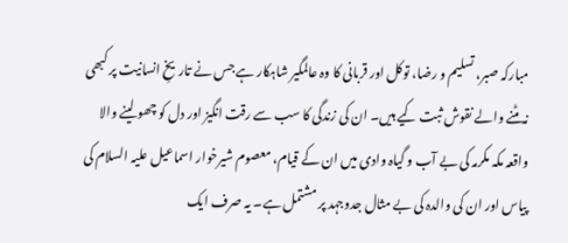مبارکہ صبر، تسلیم و رضا، توکل اور قربانی کا وہ عالمگیر شاہکار ہے جس نے تاریخِ انسانیت پر کبھی نہ مٹنے والے نقوش ثبت کیے ہیں۔ ان کی زندگی کا سب سے رقت انگیز اور دل کو چھو لینے والا واقعہ مکہ مکرمہ کی بے آب و گیاہ وادی میں ان کے قیام، معصوم شیرخوار اسماعیل علیہ السلام کی پیاس اور ان کی والدہ کی بے مثال جدوجہد پر مشتمل ہے۔ یہ صرف ایک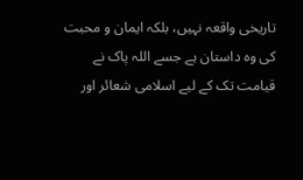تاریخی واقعہ نہیں، بلکہ ایمان و محبت کی وہ داستان ہے جسے اللہ پاک نے قیامت تک کے لیے اسلامی شعائر اور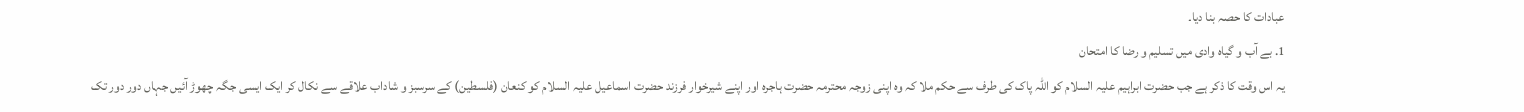عبادات کا حصہ بنا دیا۔
1. بے آب و گیاہ وادی میں تسلیم و رضا کا امتحان
یہ اس وقت کا ذکر ہے جب حضرت ابراہیم علیہ السلام کو اللہ پاک کی طرف سے حکم ملا کہ وہ اپنی زوجہ محترمہ حضرت ہاجرہ اور اپنے شیرخوار فرزند حضرت اسماعیل علیہ السلام کو کنعان (فلسطین) کے سرسبز و شاداب علاقے سے نکال کر ایک ایسی جگہ چھوڑ آئیں جہاں دور دور تک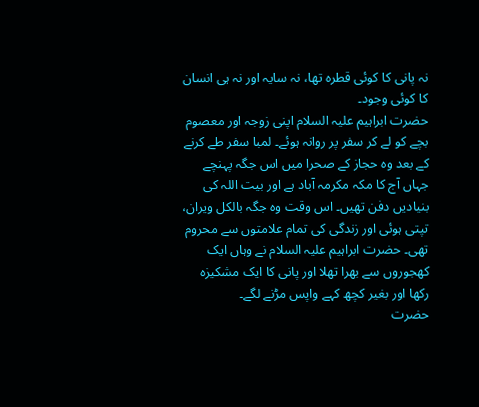نہ پانی کا کوئی قطرہ تھا، نہ سایہ اور نہ ہی انسان کا کوئی وجود۔
حضرت ابراہیم علیہ السلام اپنی زوجہ اور معصوم بچے کو لے کر سفر پر روانہ ہوئے۔ لمبا سفر طے کرنے کے بعد وہ حجاز کے صحرا میں اس جگہ پہنچے جہاں آج کا مکہ مکرمہ آباد ہے اور بیت اللہ کی بنیادیں دفن تھیں۔ اس وقت وہ جگہ بالکل ویران، تپتی ہوئی اور زندگی کی تمام علامتوں سے محروم تھی۔ حضرت ابراہیم علیہ السلام نے وہاں ایک کھجوروں سے بھرا تھلا اور پانی کا ایک مشکیزہ رکھا اور بغیر کچھ کہے واپس مڑنے لگے۔
حضرت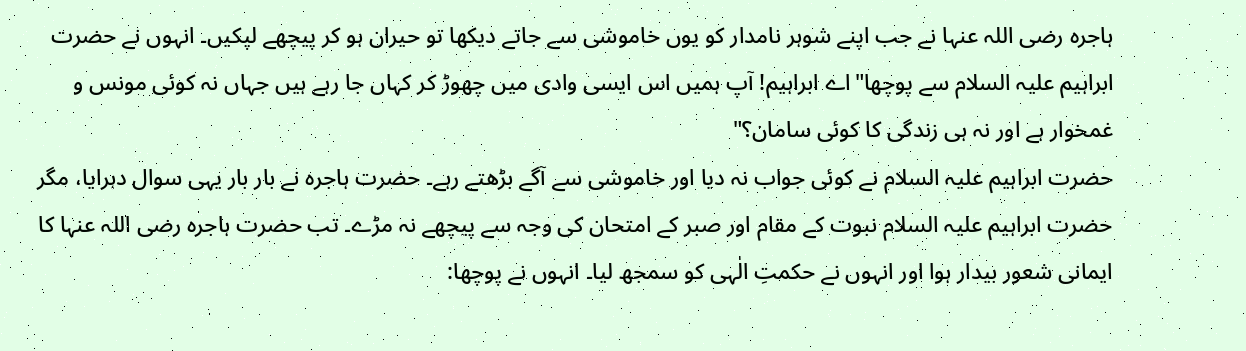ہاجرہ رضی اللہ عنہا نے جب اپنے شوہر نامدار کو یوں خاموشی سے جاتے دیکھا تو حیران ہو کر پیچھے لپکیں۔ انہوں نے حضرت ابراہیم علیہ السلام سے پوچھا"اے ابراہیم! آپ ہمیں اس ایسی وادی میں چھوڑ کر کہاں جا رہے ہیں جہاں نہ کوئی مونس و غمخوار ہے اور نہ ہی زندگی کا کوئی سامان؟"
حضرت ابراہیم علیہ السلام نے کوئی جواب نہ دیا اور خاموشی سے آگے بڑھتے رہے۔ حضرت ہاجرہ نے بار بار یہی سوال دہرایا، مگر حضرت ابراہیم علیہ السلام نبوت کے مقام اور صبر کے امتحان کی وجہ سے پیچھے نہ مڑے۔ تب حضرت ہاجرہ رضی اللہ عنہا کا ایمانی شعور بیدار ہوا اور انہوں نے حکمتِ الٰہی کو سمجھ لیا۔ انہوں نے پوچھا: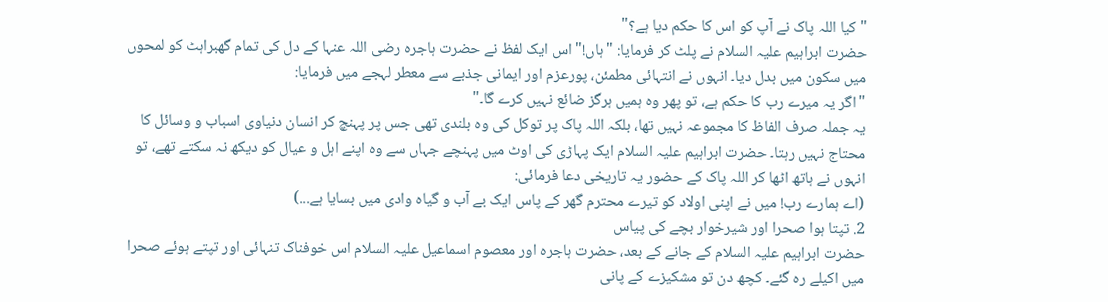"کیا اللہ پاک نے آپ کو اس کا حکم دیا ہے؟"
حضرت ابراہیم علیہ السلام نے پلٹ کر فرمایا: "ہاں!" اس ایک لفظ نے حضرت ہاجرہ رضی اللہ عنہا کے دل کی تمام گھبراہٹ کو لمحوں میں سکون میں بدل دیا۔ انہوں نے انتہائی مطمئن، پورعزم اور ایمانی جذبے سے معطر لہجے میں فرمایا:
"اگر یہ میرے رب کا حکم ہے، تو پھر وہ ہمیں ہرگز ضائع نہیں کرے گا۔"
یہ جملہ صرف الفاظ کا مجموعہ نہیں تھا، بلکہ اللہ پاک پر توکل کی وہ بلندی تھی جس پر پہنچ کر انسان دنیاوی اسباب و وسائل کا محتاج نہیں رہتا۔ حضرت ابراہیم علیہ السلام ایک پہاڑی کی اوٹ میں پہنچے جہاں سے وہ اپنے اہل و عیال کو دیکھ نہ سکتے تھے، تو انہوں نے ہاتھ اٹھا کر اللہ پاک کے حضور یہ تاریخی دعا فرمائی:
(اے ہمارے رب! میں نے اپنی اولاد کو تیرے محترم گھر کے پاس ایک بے آب و گیاہ وادی میں بسایا ہے...)
2. تپتا ہوا صحرا اور شیرخوار بچے کی پیاس
حضرت ابراہیم علیہ السلام کے جانے کے بعد، حضرت ہاجرہ اور معصوم اسماعیل علیہ السلام اس خوفناک تنہائی اور تپتے ہوئے صحرا میں اکیلے رہ گئے۔ کچھ دن تو مشکیزے کے پانی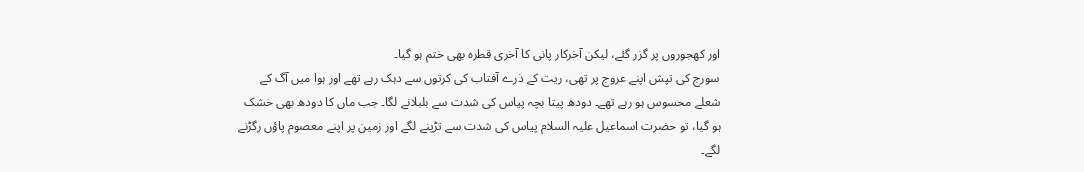اور کھجوروں پر گزر گئے، لیکن آخرکار پانی کا آخری قطرہ بھی ختم ہو گیا۔
سورج کی تپش اپنے عروج پر تھی، ریت کے ذرے آفتاب کی کرتوں سے دہک رہے تھے اور ہوا میں آگ کے شعلے محسوس ہو رہے تھے۔ دودھ پیتا بچہ پیاس کی شدت سے بلبلانے لگا۔ جب ماں کا دودھ بھی خشک ہو گیا، تو حضرت اسماعیل علیہ السلام پیاس کی شدت سے تڑپنے لگے اور زمین پر اپنے معصوم پاؤں رگڑنے لگے۔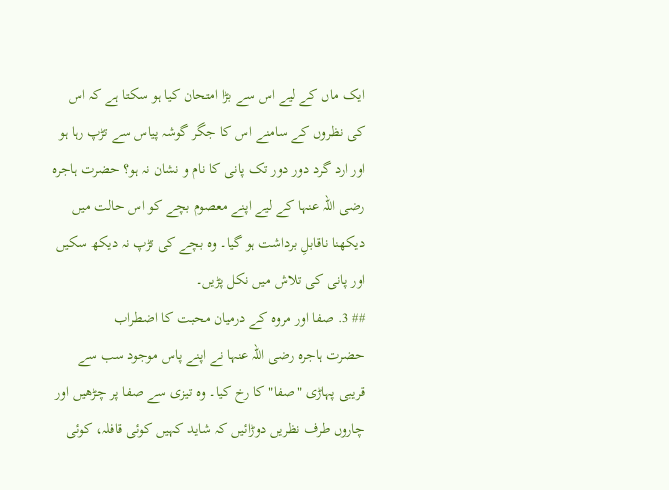ایک ماں کے لیے اس سے بڑا امتحان کیا ہو سکتا ہے کہ اس کی نظروں کے سامنے اس کا جگر گوشہ پیاس سے تڑپ رہا ہو اور ارد گرد دور دور تک پانی کا نام و نشان نہ ہو؟ حضرت ہاجرہ رضی اللہ عنہا کے لیے اپنے معصوم بچے کو اس حالت میں دیکھنا ناقابلِ برداشت ہو گیا۔ وہ بچے کی تڑپ نہ دیکھ سکیں اور پانی کی تلاش میں نکل پڑیں۔
## 3. صفا اور مروہ کے درمیان محبت کا اضطراب
حضرت ہاجرہ رضی اللہ عنہا نے اپنے پاس موجود سب سے قریبی پہاڑی "صفا" کا رخ کیا۔ وہ تیزی سے صفا پر چڑھیں اور چاروں طرف نظریں دوڑائیں کہ شاید کہیں کوئی قافلہ، کوئی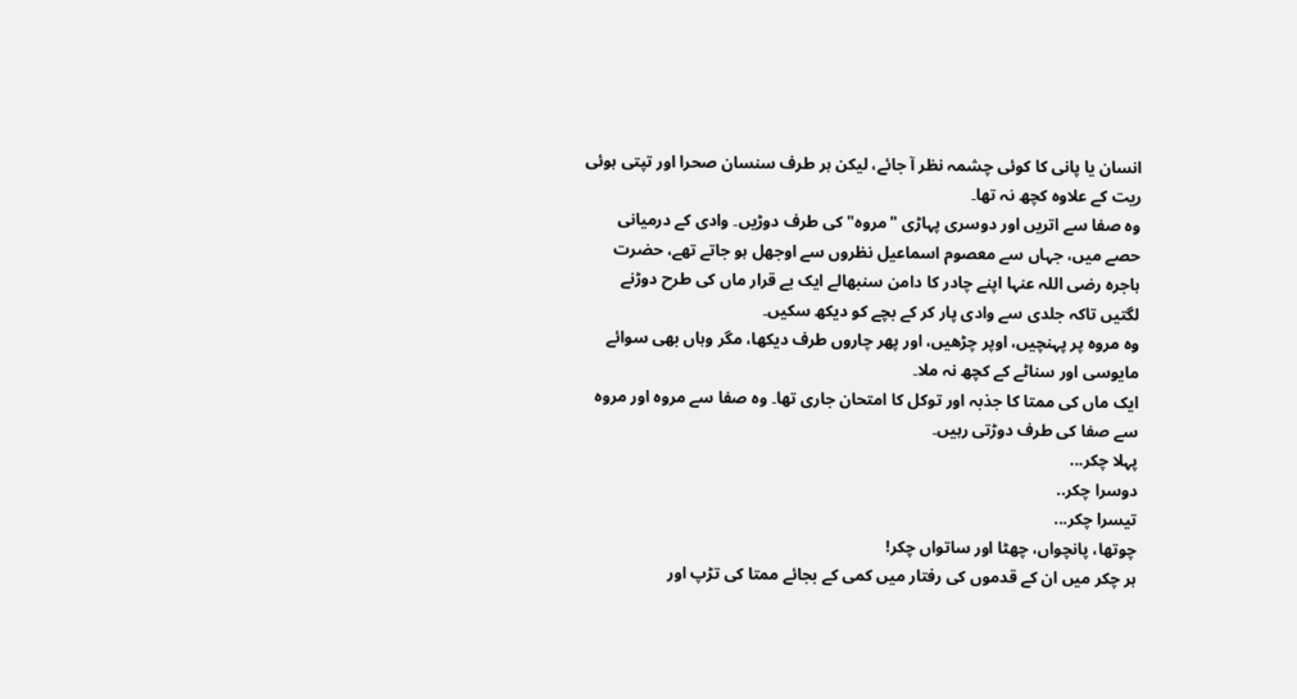انسان یا پانی کا کوئی چشمہ نظر آ جائے، لیکن ہر طرف سنسان صحرا اور تپتی ہوئی ریت کے علاوہ کچھ نہ تھا۔
وہ صفا سے اتریں اور دوسری پہاڑی "مروہ" کی طرف دوڑیں۔ وادی کے درمیانی حصے میں، جہاں سے معصوم اسماعیل نظروں سے اوجھل ہو جاتے تھے، حضرت ہاجرہ رضی اللہ عنہا اپنے چادر کا دامن سنبھالے ایک بے قرار ماں کی طرح دوڑنے لگتیں تاکہ جلدی سے وادی پار کر کے بچے کو دیکھ سکیں۔
وہ مروہ پر پہنچیں، اوپر چڑھیں، اور پھر چاروں طرف دیکھا، مگر وہاں بھی سوائے مایوسی اور سناٹے کے کچھ نہ ملا۔
ایک ماں کی ممتا کا جذبہ اور توکل کا امتحان جاری تھا۔ وہ صفا سے مروہ اور مروہ سے صفا کی طرف دوڑتی رہیں۔
پہلا چکر...
دوسرا چکر..
تیسرا چکر...
چوتھا، پانچواں، چھٹا اور ساتواں چکر!
ہر چکر میں ان کے قدموں کی رفتار میں کمی کے بجائے ممتا کی تڑپ اور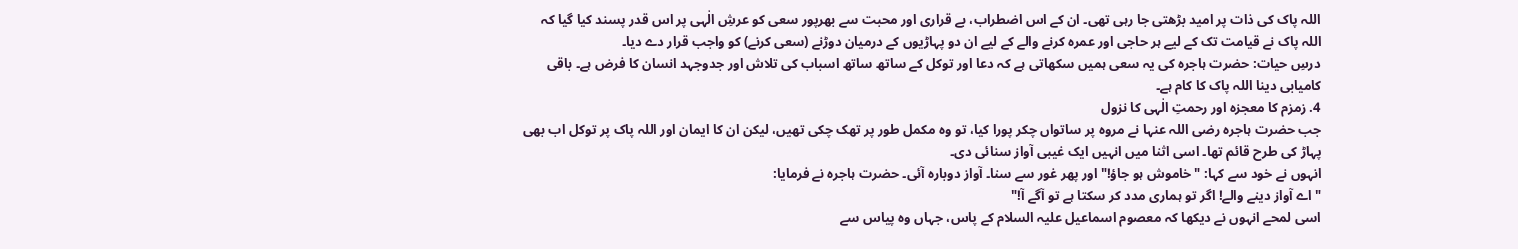اللہ پاک کی ذات پر امید بڑھتی جا رہی تھی۔ ان کے اس اضطراب، بے قراری اور محبت سے بھرپور سعی کو عرشِ الٰہی پر اس قدر پسند کیا گیا کہ اللہ پاک نے قیامت تک کے لیے ہر حاجی اور عمرہ کرنے والے کے لیے ان دو پہاڑیوں کے درمیان دوڑنے (سعی کرنے) کو واجب قرار دے دیا۔
درسِ حیات: حضرت ہاجرہ کی یہ سعی ہمیں سکھاتی ہے کہ دعا اور توکل کے ساتھ ساتھ اسباب کی تلاش اور جدوجہد انسان کا فرض ہے۔ باقی کامیابی دینا اللہ پاک کا کام ہے۔
4. زمزم کا معجزہ اور رحمتِ الٰہی کا نزول
جب حضرت ہاجرہ رضی اللہ عنہا نے مروہ پر ساتواں چکر پورا کیا، تو وہ مکمل طور پر تھک چکی تھیں، لیکن ان کا ایمان اور اللہ پاک پر توکل اب بھی پہاڑ کی طرح قائم تھا۔ اسی اثنا میں انہیں ایک غیبی آواز سنائی دی۔
انہوں نے خود سے کہا: "خاموش ہو جاؤ!" اور پھر غور سے سنا۔ آواز دوبارہ آئی۔ حضرت ہاجرہ نے فرمایا:
"اے آواز دینے والے! اگر تو ہماری مدد کر سکتا ہے تو آگے آ!"
اسی لمحے انہوں نے دیکھا کہ معصوم اسماعیل علیہ السلام کے پاس، جہاں وہ پیاس سے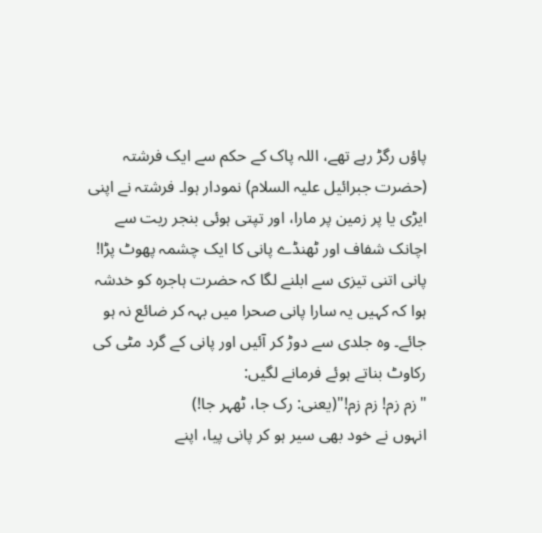پاؤں رگڑ رہے تھے، اللہ پاک کے حکم سے ایک فرشتہ (حضرت جبرائیل علیہ السلام) نمودار ہوا۔ فرشتہ نے اپنی ایڑی یا پر زمین پر مارا، اور تپتی ہوئی بنجر ریت سے اچانک شفاف اور ٹھنڈے پانی کا ایک چشمہ پھوٹ پڑا!
پانی اتنی تیزی سے ابلنے لگا کہ حضرت ہاجرہ کو خدشہ ہوا کہ کہیں یہ سارا پانی صحرا میں بہہ کر ضائع نہ ہو جائے۔ وہ جلدی سے دوڑ کر آئیں اور پانی کے گرد مٹی کی رکاوٹ بناتے ہوئے فرمانے لگیں:
"زم زم! زم زم!"(یعنی: رک جا، ٹھہر جا!)
انہوں نے خود بھی سیر ہو کر پانی پیا، اپنے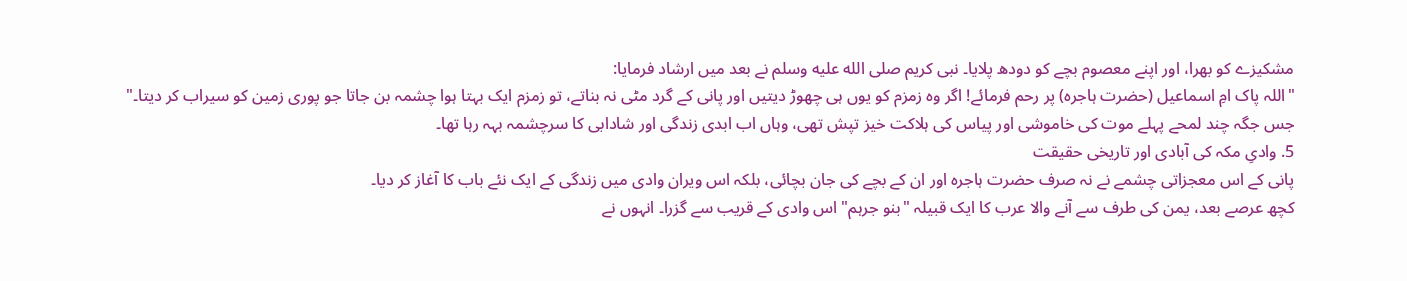مشکیزے کو بھرا، اور اپنے معصوم بچے کو دودھ پلایا۔ نبی کریم صلى الله عليه وسلم نے بعد میں ارشاد فرمایا:
"اللہ پاک امِ اسماعیل (حضرت ہاجرہ) پر رحم فرمائے! اگر وہ زمزم کو یوں ہی چھوڑ دیتیں اور پانی کے گرد مٹی نہ بناتے، تو زمزم ایک بہتا ہوا چشمہ بن جاتا جو پوری زمین کو سیراب کر دیتا۔"
جس جگہ چند لمحے پہلے موت کی خاموشی اور پیاس کی ہلاکت خیز تپش تھی، وہاں اب ابدی زندگی اور شادابی کا سرچشمہ بہہ رہا تھا۔
5. وادیِ مکہ کی آبادی اور تاریخی حقیقت
پانی کے اس معجزاتی چشمے نے نہ صرف حضرت ہاجرہ اور ان کے بچے کی جان بچائی، بلکہ اس ویران وادی میں زندگی کے ایک نئے باب کا آغاز کر دیا۔
کچھ عرصے بعد، یمن کی طرف سے آنے والا عرب کا ایک قبیلہ "بنو جرہم" اس وادی کے قریب سے گزرا۔ انہوں نے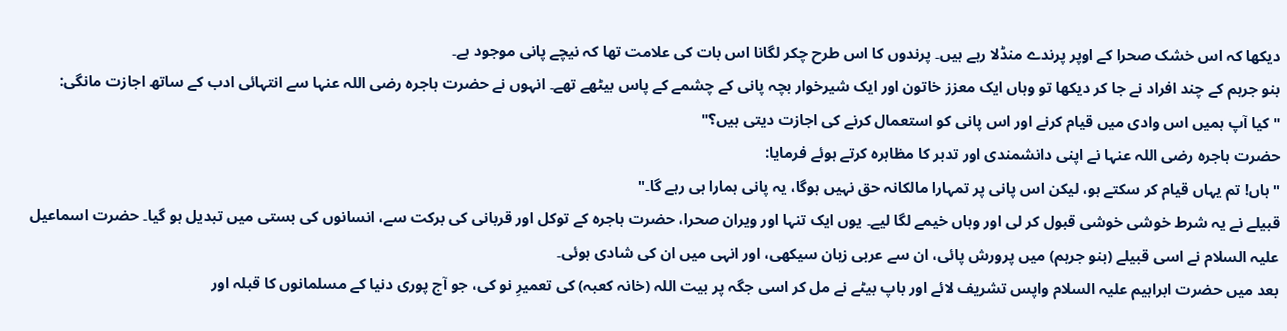دیکھا کہ اس خشک صحرا کے اوپر پرندے منڈلا رہے ہیں۔ پرندوں کا اس طرح چکر لگانا اس بات کی علامت تھا کہ نیچے پانی موجود ہے۔
بنو جرہم کے چند افراد نے جا کر دیکھا تو وہاں ایک معزز خاتون اور ایک شیرخوار بچہ پانی کے چشمے کے پاس بیٹھے تھے۔ انہوں نے حضرت ہاجرہ رضی اللہ عنہا سے انتہائی ادب کے ساتھ اجازت مانگی:
"کیا آپ ہمیں اس وادی میں قیام کرنے اور اس پانی کو استعمال کرنے کی اجازت دیتی ہیں؟"
حضرت ہاجرہ رضی اللہ عنہا نے اپنی دانشمندی اور تدبر کا مظاہرہ کرتے ہوئے فرمایا:
"ہاں! تم یہاں قیام کر سکتے ہو، لیکن اس پانی پر تمہارا مالکانہ حق نہیں ہوگا، یہ پانی ہمارا ہی رہے گا۔"
قبیلے نے یہ شرط خوشی خوشی قبول کر لی اور وہاں خیمے لگا لیے۔ یوں ایک تنہا اور ویران صحرا، حضرت ہاجرہ کے توکل اور قربانی کی برکت سے، انسانوں کی بستی میں تبدیل ہو گیا۔ حضرت اسماعیل علیہ السلام نے اسی قبیلے (بنو جرہم) میں پرورش پائی، ان سے عربی زبان سیکھی، اور انہی میں ان کی شادی ہوئی۔
بعد میں حضرت ابراہیم علیہ السلام واپس تشریف لائے اور باپ بیٹے نے مل کر اسی جگہ پر بیت اللہ (خانہ کعبہ) کی تعمیرِ نو کی، جو آج پوری دنیا کے مسلمانوں کا قبلہ اور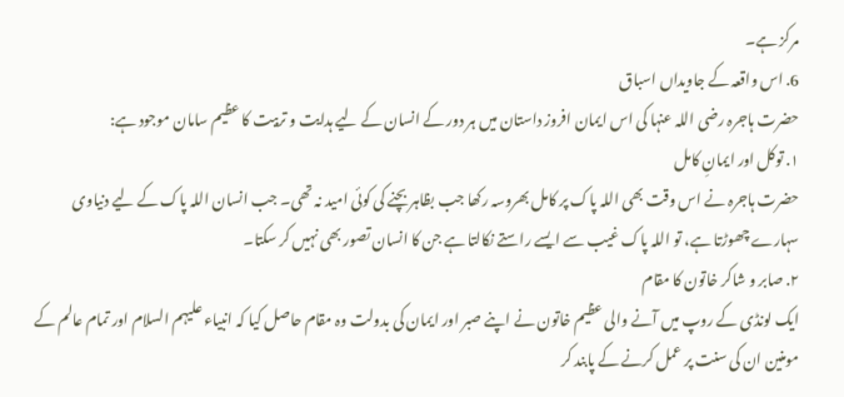مرکز ہے۔
6. اس واقعہ کے جاویداں اسباق
حضرت ہاجرہ رضی اللہ عنہا کی اس ایمان افروز داستان میں ہر دور کے انسان کے لیے ہدایت و تربیت کا عظیم سامان موجود ہے:
۱. توکل اور ایمانِ کامل
حضرت ہاجرہ نے اس وقت بھی اللہ پاک پر کامل بھروسہ رکھا جب بظاہر بچنے کی کوئی امید نہ تھی۔ جب انسان اللہ پاک کے لیے دنیاوی سہارے چھوڑتا ہے، تو اللہ پاک غیب سے ایسے راستے نکالتا ہے جن کا انسان تصور بھی نہیں کر سکتا۔
۲. صابر و شاکر خاتون کا مقام
ایک لونڈی کے روپ میں آنے والی عظیم خاتون نے اپنے صبر اور ایمان کی بدولت وہ مقام حاصل کیا کہ انبیاء علیہم السلام اور تمام عالم کے مومنین ان کی سنت پر عمل کرنے کے پابند کر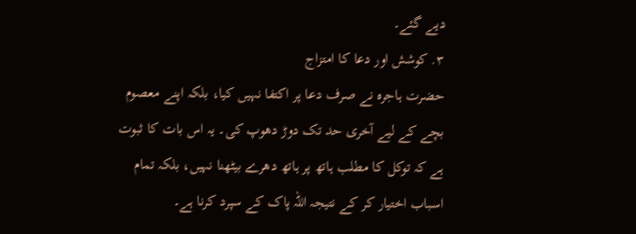دیے گئے۔
۳. کوشش اور دعا کا امتزاج
حضرت ہاجرہ نے صرف دعا پر اکتفا نہیں کیا، بلکہ اپنے معصوم بچے کے لیے آخری حد تک دوڑ دھوپ کی۔ یہ اس بات کا ثبوت ہے کہ توکل کا مطلب ہاتھ پر ہاتھ دھرے بیٹھنا نہیں، بلکہ تمام اسباب اختیار کر کے نتیجہ اللہ پاک کے سپرد کرنا ہے۔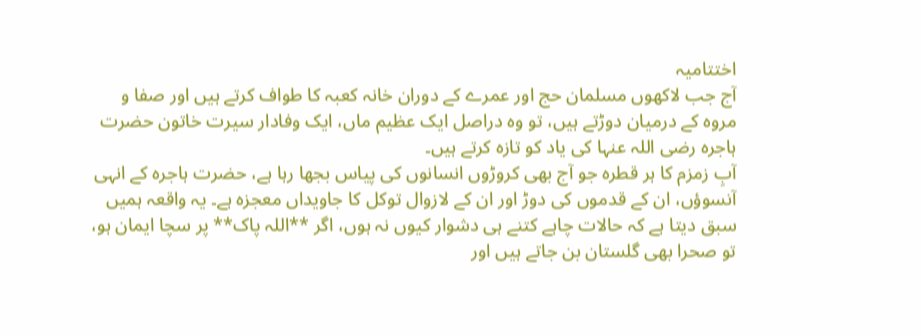اختتامیہ
آج جب لاکھوں مسلمان حج اور عمرے کے دوران خانہ کعبہ کا طواف کرتے ہیں اور صفا و مروہ کے درمیان دوڑتے ہیں، تو وہ دراصل ایک عظیم ماں، ایک وفادار سیرت خاتون حضرت ہاجرہ رضی اللہ عنہا کی یاد کو تازہ کرتے ہیں۔
آبِ زمزم کا ہر قطرہ جو آج بھی کروڑوں انسانوں کی پیاس بجھا رہا ہے، حضرت ہاجرہ کے انہی آنسوؤں، ان کے قدموں کی دوڑ اور ان کے لازوال توکل کا جاویداں معجزہ ہے۔ یہ واقعہ ہمیں سبق دیتا ہے کہ حالات چاہے کتنے ہی دشوار کیوں نہ ہوں، اگر **اللہ پاک** پر سچا ایمان ہو، تو صحرا بھی گلستان بن جاتے ہیں اور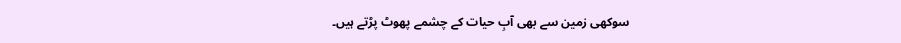سوکھی زمین سے بھی آبِ حیات کے چشمے پھوٹ پڑتے ہیں۔